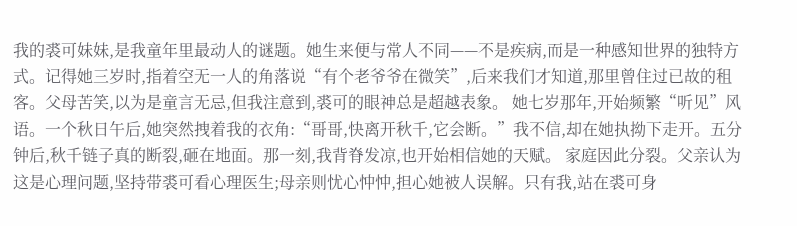我的裘可妹妹,是我童年里最动人的谜题。她生来便与常人不同——不是疾病,而是一种感知世界的独特方式。记得她三岁时,指着空无一人的角落说“有个老爷爷在微笑”,后来我们才知道,那里曾住过已故的租客。父母苦笑,以为是童言无忌,但我注意到,裘可的眼神总是超越表象。 她七岁那年,开始频繁“听见”风语。一个秋日午后,她突然拽着我的衣角:“哥哥,快离开秋千,它会断。”我不信,却在她执拗下走开。五分钟后,秋千链子真的断裂,砸在地面。那一刻,我背脊发凉,也开始相信她的天赋。 家庭因此分裂。父亲认为这是心理问题,坚持带裘可看心理医生;母亲则忧心忡忡,担心她被人误解。只有我,站在裘可身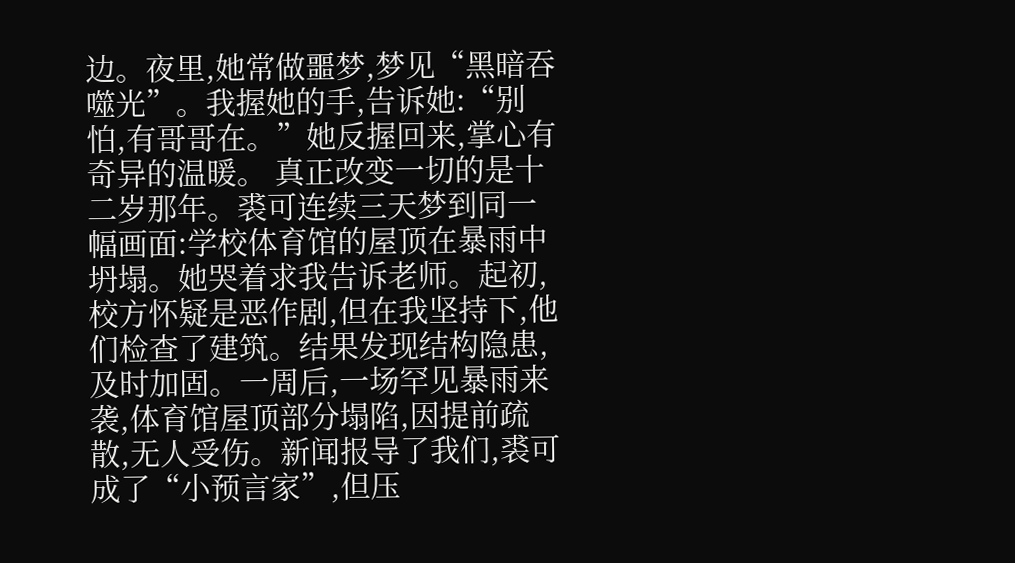边。夜里,她常做噩梦,梦见“黑暗吞噬光”。我握她的手,告诉她:“别怕,有哥哥在。”她反握回来,掌心有奇异的温暖。 真正改变一切的是十二岁那年。裘可连续三天梦到同一幅画面:学校体育馆的屋顶在暴雨中坍塌。她哭着求我告诉老师。起初,校方怀疑是恶作剧,但在我坚持下,他们检查了建筑。结果发现结构隐患,及时加固。一周后,一场罕见暴雨来袭,体育馆屋顶部分塌陷,因提前疏散,无人受伤。新闻报导了我们,裘可成了“小预言家”,但压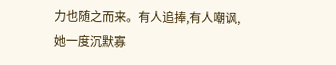力也随之而来。有人追捧,有人嘲讽,她一度沉默寡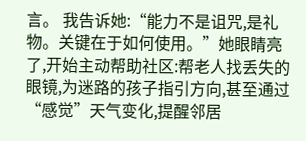言。 我告诉她:“能力不是诅咒,是礼物。关键在于如何使用。”她眼睛亮了,开始主动帮助社区:帮老人找丢失的眼镜,为迷路的孩子指引方向,甚至通过“感觉”天气变化,提醒邻居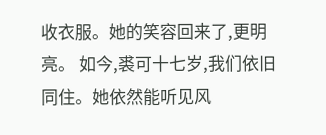收衣服。她的笑容回来了,更明亮。 如今,裘可十七岁,我们依旧同住。她依然能听见风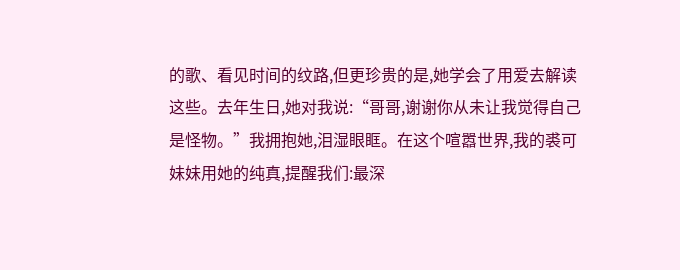的歌、看见时间的纹路,但更珍贵的是,她学会了用爱去解读这些。去年生日,她对我说:“哥哥,谢谢你从未让我觉得自己是怪物。”我拥抱她,泪湿眼眶。在这个喧嚣世界,我的裘可妹妹用她的纯真,提醒我们:最深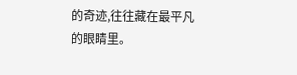的奇迹,往往藏在最平凡的眼睛里。